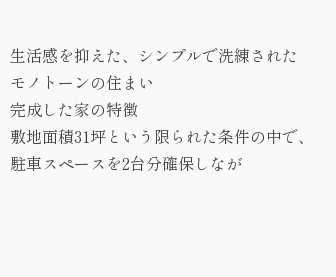生活感を抑えた、シンプルで洗練された
モノトーンの住まい
完成した家の特徴
敷地面積31坪という限られた条件の中で、駐車スペースを2台分確保しなが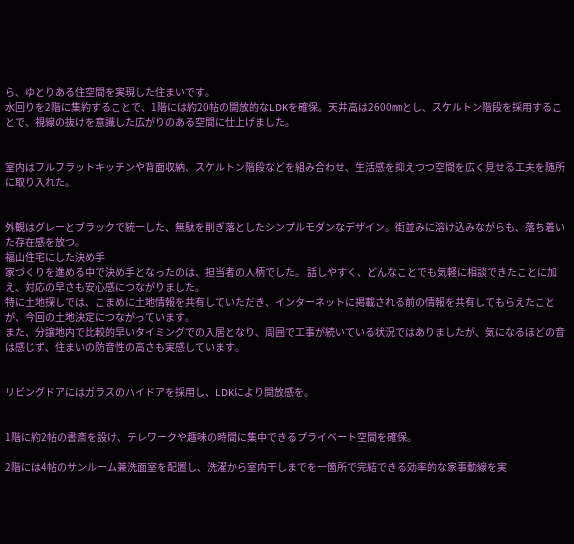ら、ゆとりある住空間を実現した住まいです。
水回りを2階に集約することで、1階には約20帖の開放的なLDKを確保。天井高は2600㎜とし、スケルトン階段を採用することで、視線の抜けを意識した広がりのある空間に仕上げました。


室内はフルフラットキッチンや背面収納、スケルトン階段などを組み合わせ、生活感を抑えつつ空間を広く見せる工夫を随所に取り入れた。


外観はグレーとブラックで統一した、無駄を削ぎ落としたシンプルモダンなデザイン。街並みに溶け込みながらも、落ち着いた存在感を放つ。
福山住宅にした決め手
家づくりを進める中で決め手となったのは、担当者の人柄でした。 話しやすく、どんなことでも気軽に相談できたことに加え、対応の早さも安心感につながりました。
特に土地探しでは、こまめに土地情報を共有していただき、インターネットに掲載される前の情報を共有してもらえたことが、今回の土地決定につながっています。
また、分譲地内で比較的早いタイミングでの入居となり、周囲で工事が続いている状況ではありましたが、気になるほどの音は感じず、住まいの防音性の高さも実感しています。


リビングドアにはガラスのハイドアを採用し、LDKにより開放感を。


1階に約2帖の書斎を設け、テレワークや趣味の時間に集中できるプライベート空間を確保。

2階には4帖のサンルーム兼洗面室を配置し、洗濯から室内干しまでを一箇所で完結できる効率的な家事動線を実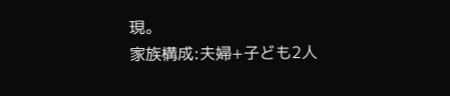現。
家族構成:夫婦+子ども2人